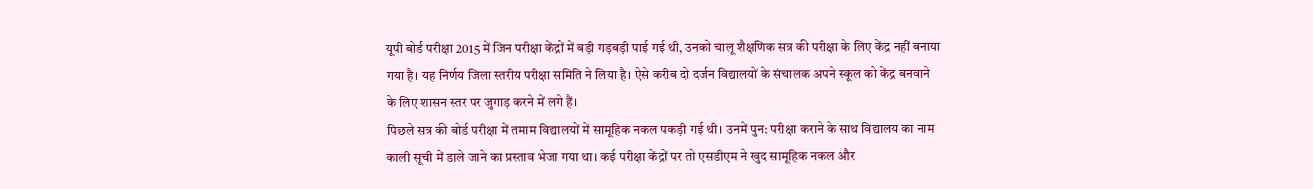यूपी बोर्ड परीक्षा 2015 में जिन परीक्षा केंद्रों में बड़ी गड़बड़ी पाई गई थी, उनको चालू शैक्षणिक सत्र की परीक्षा के लिए केंद्र नहीं बनाया गया है। यह निर्णय जिला स्तरीय परीक्षा समिति ने लिया है। ऐसे करीब दो दर्जन विद्यालयों के संचालक अपने स्कूल को केंद्र बनवाने के लिए शासन स्तर पर जुगाड़ करने में लगे हैं।
पिछले सत्र की बोर्ड परीक्षा में तमाम विद्यालयों में सामूहिक नकल पकड़ी गई थी। उनमें पुन: परीक्षा कराने के साथ विद्यालय का नाम काली सूची में डाले जाने का प्रस्ताव भेजा गया था। कई परीक्षा केंद्रों पर तो एसडीएम ने खुद सामूहिक नकल और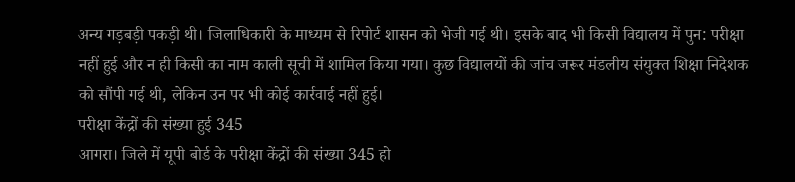अन्य गड़बड़ी पकड़ी थी। जिलाधिकारी के माध्यम से रिपोर्ट शासन को भेजी गई थी। इसके बाद भी किसी विद्यालय में पुन: परीक्षा नहीं हुई और न ही किसी का नाम काली सूची में शामिल किया गया। कुछ विद्यालयों की जांच जरूर मंडलीय संयुक्त शिक्षा निदेशक को सौंपी गई थी, लेकिन उन पर भी कोई कार्रवाई नहीं हुई।
परीक्षा केंद्रों की संख्या हुई 345
आगरा। जिले में यूपी बोर्ड के परीक्षा केंद्रों की संख्या 345 हो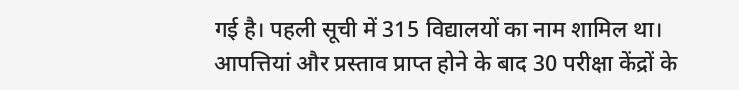गई है। पहली सूची में 315 विद्यालयों का नाम शामिल था। आपत्तियां और प्रस्ताव प्राप्त होने के बाद 30 परीक्षा केंद्रों के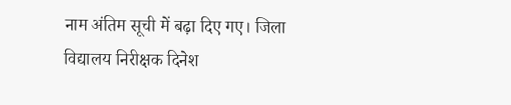नाम अंतिम सूची में बढ़ा दिए गए। जिला विद्यालय निरीक्षक दिनेश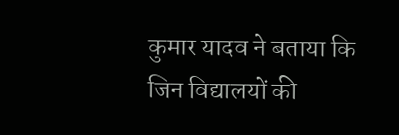कुमार यादव ने बताया कि जिन विद्यालयों की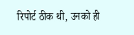रिपोर्ट ठीक थी, उनको ही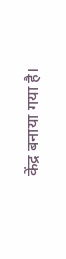केंद्र बनाया गया है।